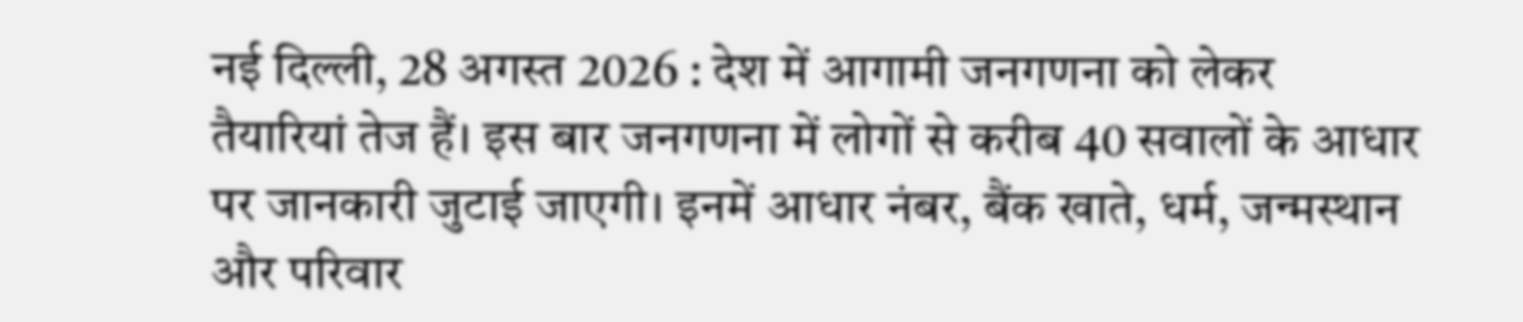नई दिल्ली, 28 अगस्त 2026 : देश में आगामी जनगणना को लेकर तैयारियां तेज हैं। इस बार जनगणना में लोगों से करीब 40 सवालों के आधार पर जानकारी जुटाई जाएगी। इनमें आधार नंबर, बैंक खाते, धर्म, जन्मस्थान और परिवार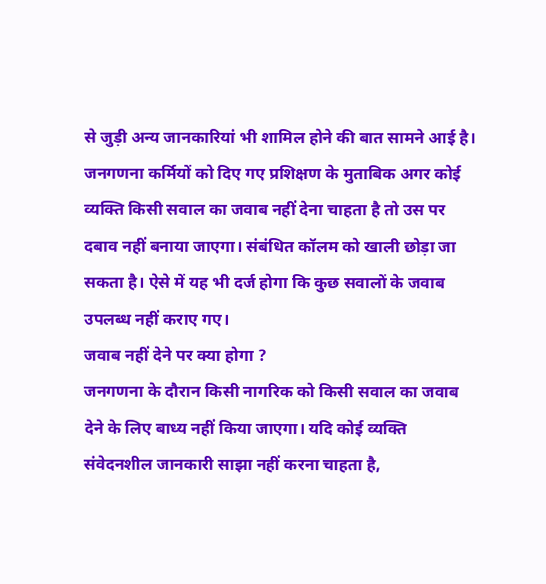से जुड़ी अन्य जानकारियां भी शामिल होने की बात सामने आई है। जनगणना कर्मियों को दिए गए प्रशिक्षण के मुताबिक अगर कोई व्यक्ति किसी सवाल का जवाब नहीं देना चाहता है तो उस पर दबाव नहीं बनाया जाएगा। संबंधित कॉलम को खाली छोड़ा जा सकता है। ऐसे में यह भी दर्ज होगा कि कुछ सवालों के जवाब उपलब्ध नहीं कराए गए।
जवाब नहीं देने पर क्या होगा ?
जनगणना के दौरान किसी नागरिक को किसी सवाल का जवाब देने के लिए बाध्य नहीं किया जाएगा। यदि कोई व्यक्ति संवेदनशील जानकारी साझा नहीं करना चाहता है,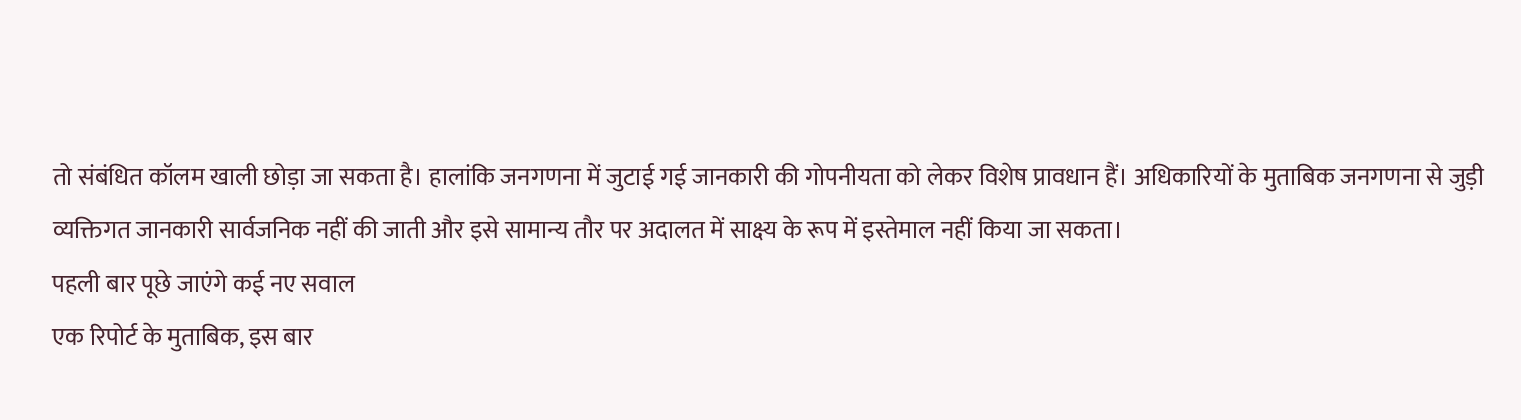तो संबंधित कॉलम खाली छोड़ा जा सकता है। हालांकि जनगणना में जुटाई गई जानकारी की गोपनीयता को लेकर विशेष प्रावधान हैं। अधिकारियों के मुताबिक जनगणना से जुड़ी व्यक्तिगत जानकारी सार्वजनिक नहीं की जाती और इसे सामान्य तौर पर अदालत में साक्ष्य के रूप में इस्तेमाल नहीं किया जा सकता।
पहली बार पूछे जाएंगे कई नए सवाल
एक रिपोर्ट के मुताबिक, इस बार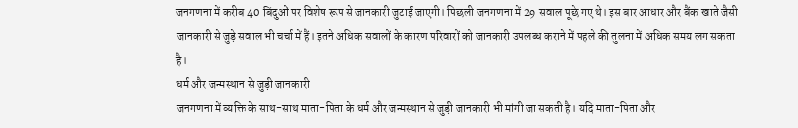जनगणना में करीब 40 बिंदुओं पर विशेष रूप से जानकारी जुटाई जाएगी। पिछली जनगणना में 29 सवाल पूछे गए थे। इस बार आधार और बैंक खाते जैसी जानकारी से जुड़े सवाल भी चर्चा में हैं। इतने अधिक सवालों के कारण परिवारों को जानकारी उपलब्ध कराने में पहले की तुलना में अधिक समय लग सकता है।
धर्म और जन्मस्थान से जुड़ी जानकारी
जनगणना में व्यक्ति के साथ-साथ माता-पिता के धर्म और जन्मस्थान से जुड़ी जानकारी भी मांगी जा सकती है। यदि माता-पिता और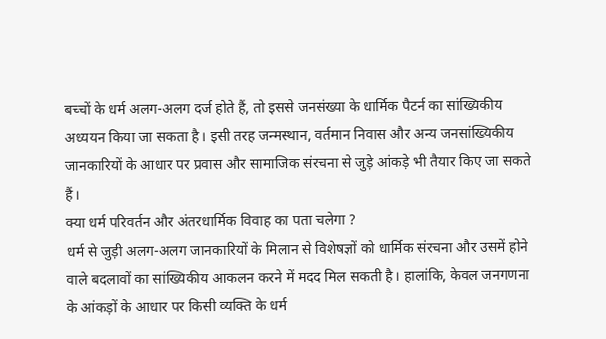बच्चों के धर्म अलग-अलग दर्ज होते हैं, तो इससे जनसंख्या के धार्मिक पैटर्न का सांख्यिकीय अध्ययन किया जा सकता है। इसी तरह जन्मस्थान, वर्तमान निवास और अन्य जनसांख्यिकीय जानकारियों के आधार पर प्रवास और सामाजिक संरचना से जुड़े आंकड़े भी तैयार किए जा सकते हैं।
क्या धर्म परिवर्तन और अंतरधार्मिक विवाह का पता चलेगा ?
धर्म से जुड़ी अलग-अलग जानकारियों के मिलान से विशेषज्ञों को धार्मिक संरचना और उसमें होने वाले बदलावों का सांख्यिकीय आकलन करने में मदद मिल सकती है। हालांकि, केवल जनगणना के आंकड़ों के आधार पर किसी व्यक्ति के धर्म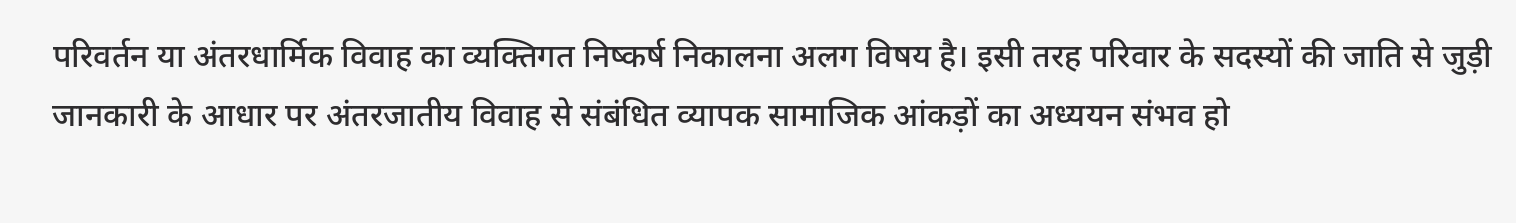परिवर्तन या अंतरधार्मिक विवाह का व्यक्तिगत निष्कर्ष निकालना अलग विषय है। इसी तरह परिवार के सदस्यों की जाति से जुड़ी जानकारी के आधार पर अंतरजातीय विवाह से संबंधित व्यापक सामाजिक आंकड़ों का अध्ययन संभव हो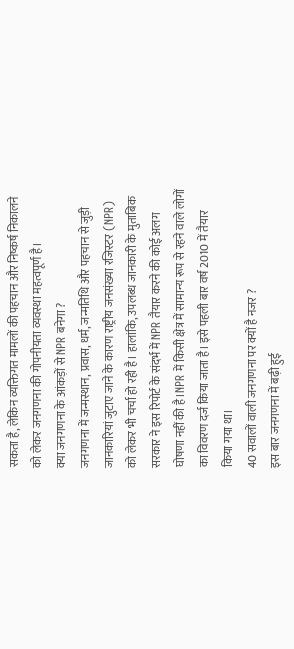सकता है, लेकिन व्यक्तिगत मामलों की पहचान और निष्कर्ष निकालने को लेकर जनगणना की गोपनीयता व्यवस्था महत्वपूर्ण है।
क्या जनगणना के आंकड़ों से NPR बनेगा ?
जनगणना में जन्मस्थान, प्रवास, धर्म, जन्मतिथि और पहचान से जुड़ी जानकारियां जुटाए जाने के कारण राष्ट्रीय जनसंख्या रजिस्टर (NPR) को लेकर भी चर्चा हो रही है। हालांकि, उपलब्ध जानकारी के मुताबिक सरकार ने इस रिपोर्ट के संदर्भ में NPR तैयार करने की कोई अलग घोषणा नहीं की है।NPR में किसी क्षेत्र में सामान्य रूप से रहने वाले लोगों का विवरण दर्ज किया जाता है। इसे पहली बार वर्ष 2010 में तैयार किया गया था।
40 सवालों वाली जनगणना पर क्यों है नजर ?
इस बार जनगणना में बढ़ी हुई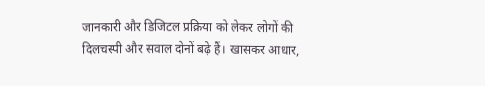जानकारी और डिजिटल प्रक्रिया को लेकर लोगों की दिलचस्पी और सवाल दोनों बढ़े हैं। खासकर आधार,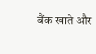बैंक खाते और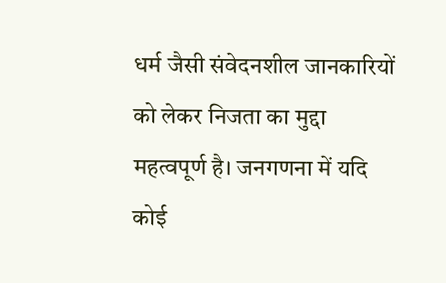धर्म जैसी संवेदनशील जानकारियों को लेकर निजता का मुद्दा महत्वपूर्ण है। जनगणना में यदि कोई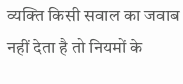व्यक्ति किसी सवाल का जवाब नहीं देता है तो नियमों के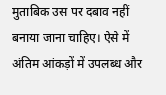मुताबिक उस पर दबाव नहीं बनाया जाना चाहिए। ऐसे में अंतिम आंकड़ों में उपलब्ध और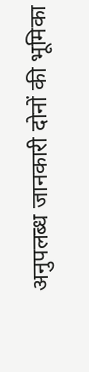अनुपलब्ध जानकारी दोनों की भूमिका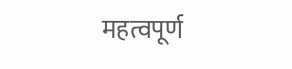महत्वपूर्ण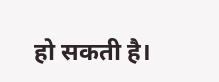हो सकती है।